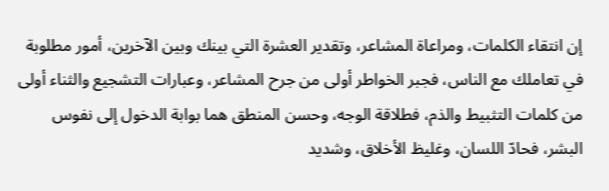إن انتقاء الكلمات، ومراعاة المشاعر، وتقدير العشرة التي بينك وبين الآخرين، أمور مطلوبة في تعاملك مع الناس، فجبر الخواطر أولى من جرح المشاعر، وعبارات التشجيع والثناء أولى من كلمات التثبيط والذم، فطلاقة الوجه، وحسن المنطق هما بوابة الدخول إلى نفوس البشر، فحادّ اللسان، وغليظ الأخلاق، وشديد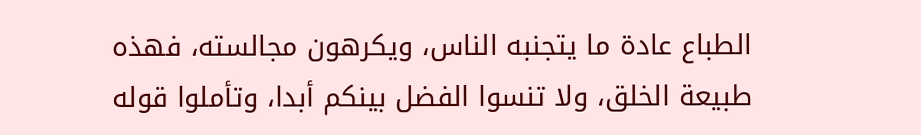الطباع عادة ما يتجنبه الناس، ويكرهون مجالسته، فهذه طبيعة الخلق، ولا تنسوا الفضل بينكم أبدا، وتأملوا قوله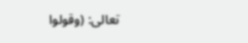تعالى: (وقولوا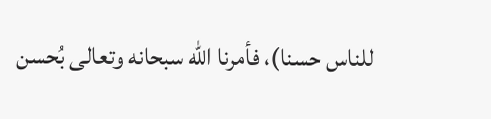للناس حسنا)، فأمرنا الله سبحانه وتعالى بُحسن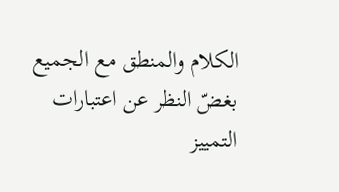الكلام والمنطق مع الجميع بغضّ النظر عن اعتبارات التمييز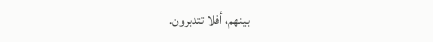بينهم، أفلا تتدبرون.